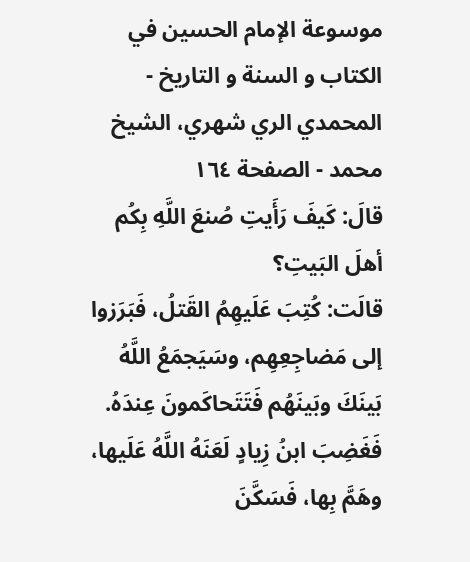موسوعة الإمام الحسين في الكتاب و السنة و التاريخ - المحمدي الري شهري، الشيخ محمد - الصفحة ١٦٤
قالَ: كَيفَ رَأَيتِ صُنعَ اللَّهِ بِكُم أهلَ البَيتِ؟
قالَت: كُتِبَ عَلَيهِمُ القَتلُ، فَبَرَزوا إلى مَضاجِعِهِم، وسَيَجمَعُ اللَّهُ بَينَكَ وبَينَهُم فَتَتَحاكَمونَ عِندَهُ. فَغَضِبَ ابنُ زِيادٍ لَعَنَهُ اللَّهُ عَلَيها، وهَمَّ بِها، فَسَكَّنَ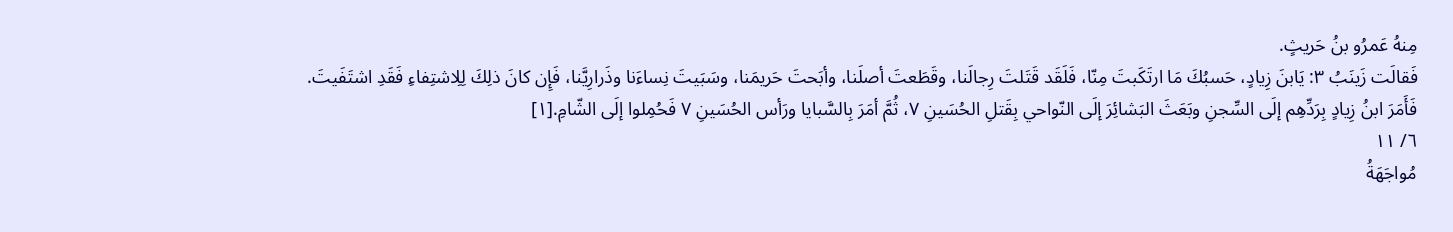مِنهُ عَمرُو بنُ حَريثٍ.
فَقالَت زَينَبُ ٣: يَابنَ زِيادٍ، حَسبُكَ مَا ارتَكَبتَ مِنّا، فَلَقَد قَتَلتَ رِجالَنا، وقَطَعتَ أصلَنا، وأبَحتَ حَريمَنا، وسَبَيتَ نِساءَنا وذَرارِيَّنا، فَإِن كانَ ذلِكَ لِلِاشتِفاءِ فَقَدِ اشتَفَيتَ.
فَأَمَرَ ابنُ زِيادٍ بِرَدِّهِم إلَى السِّجنِ وبَعَثَ البَشائِرَ إلَى النّواحي بِقَتلِ الحُسَينِ ٧، ثُمَّ أمَرَ بِالسَّبايا ورَأس الحُسَينِ ٧ فَحُمِلوا إلَى الشّامِ.[١]
٦/ ١١
مُواجَهَةُ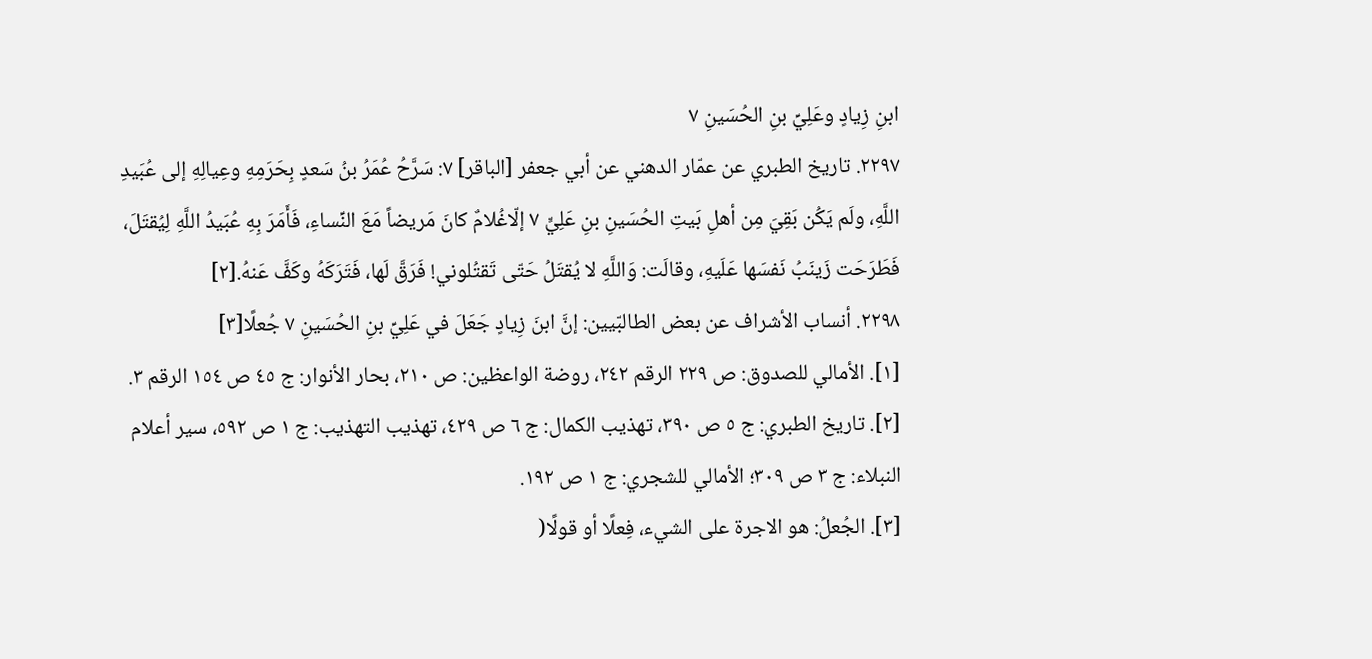ابنِ زِيادٍ وعَلِيِّ بنِ الحُسَينِ ٧
٢٢٩٧. تاريخ الطبري عن عمّار الدهني عن أبي جعفر [الباقر] ٧: سَرَّحُ عُمَرُ بنُ سَعدٍ بِحَرَمِهِ وعِيالِهِ إلى عُبَيدِ اللَّهِ، ولَم يَكُن بَقِيَ مِن أهلِ بَيتِ الحُسَينِ بنِ عَلِيٍّ ٧ إلّاغُلامٌ كانَ مَريضاً مَعَ النِّساءِ، فَأَمَرَ بِهِ عُبَيدُ اللَّهِ لِيُقتَلَ، فَطَرَحَت زَينَبُ نَفسَها عَلَيهِ، وقالَت: وَاللَّهِ لا يُقتَلُ حَتّى تَقتُلوني! فَرَقَّ لَها، فَتَرَكَهُ وكَفَّ عَنهُ.[٢]
٢٢٩٨. أنساب الأشراف عن بعض الطالبّيين: إنَّ ابنَ زِيادٍ جَعَلَ في عَلِيِّ بنِ الحُسَينِ ٧ جُعلًا[٣]
[١]. الأمالي للصدوق: ص ٢٢٩ الرقم ٢٤٢، روضة الواعظين: ص ٢١٠، بحار الأنوار: ج ٤٥ ص ١٥٤ الرقم ٣.
[٢]. تاريخ الطبري: ج ٥ ص ٣٩٠، تهذيب الكمال: ج ٦ ص ٤٢٩، تهذيب التهذيب: ج ١ ص ٥٩٢، سير أعلام النبلاء: ج ٣ ص ٣٠٩؛ الأمالي للشجري: ج ١ ص ١٩٢.
[٣]. الجُعلُ: هو الاجرة على الشيء، فِعلًا أو قولًا(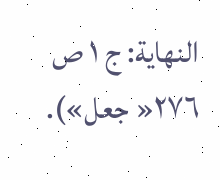النهاية: ج ١ ص ٢٧٦« جعل»).